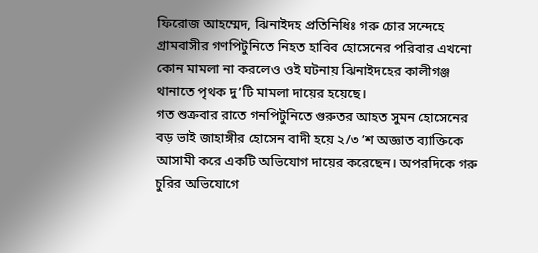ফিরোজ আহম্মেদ, ঝিনাইদহ প্রতিনিধিঃ গরু চোর সন্দেহে গ্রামবাসীর গণপিটুনিতে নিহত হাবিব হোসেনের পরিবার এখনো কোন মামলা না করলেও ওই ঘটনায় ঝিনাইদহের কালীগঞ্জ থানাতে পৃথক দু’টি মামলা দায়ের হয়েছে।
গত শুক্রবার রাতে গনপিটুনিতে গুরুতর আহত সুমন হোসেনের বড় ভাই জাহাঙ্গীর হোসেন বাদী হয়ে ২/৩ ’শ অজ্ঞাত ব্যাক্তিকে আসামী করে একটি অভিযোগ দায়ের করেছেন। অপরদিকে গরু চুরির অভিযোগে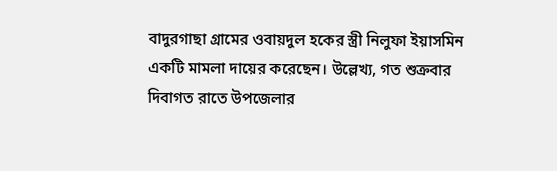বাদুরগাছা গ্রামের ওবায়দুল হকের স্ত্রী নিলুফা ইয়াসমিন একটি মামলা দায়ের করেছেন। উল্লেখ্য, গত শুক্রবার দিবাগত রাতে উপজেলার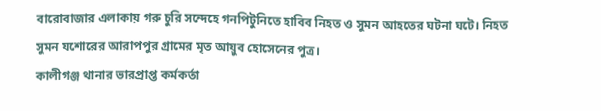বারোবাজার এলাকায় গরু চুরি সন্দেহে গনপিটুনিতে হাবিব নিহত ও সুমন আহতের ঘটনা ঘটে। নিহত সুমন যশোরের আরাপপুর গ্রামের মৃত আয়ুব হোসেনের পুত্র।
কালীগঞ্জ থানার ভারপ্রাপ্ত কর্মকর্তা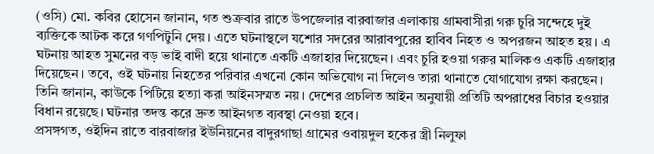(ওসি) মো. কবির হোসেন জানান, গত শুক্রবার রাতে উপজেলার বারবাজার এলাকায় গ্রামবাসীরা গরু চুরি সন্দেহে দুই ব্যক্তিকে আটক করে গণপিটুনি দেয়। এতে ঘটনাস্থলে যশোর সদরের আরাবপুরের হাবিব নিহত ও অপরজন আহত হয়। এ ঘটনায় আহত সুমনের বড় ভাই বাদী হয়ে থানাতে একটি এজাহার দিয়েছেন। এবং চুরি হওয়া গরুর মালিকও একটি এজাহার দিয়েছেন। তবে, ওই ঘটনায় নিহতের পরিবার এখনো কোন অভিযোগ না দিলেও তারা থানাতে যোগাযোগ রক্ষা করছেন। তিনি জানান, কাউকে পিটিয়ে হত্যা করা আইনসম্মত নয়। দেশের প্রচলিত আইন অনুযায়ী প্রতিটি অপরাধের বিচার হওয়ার বিধান রয়েছে। ঘটনার তদন্ত করে দ্রুত আইনগত ব্যবস্থা নেওয়া হবে।
প্রসঙ্গগত, ওইদিন রাতে বারবাজার ইউনিয়নের বাদুরগাছা গ্রামের ওবায়দুল হকের স্ত্রী নিলুফা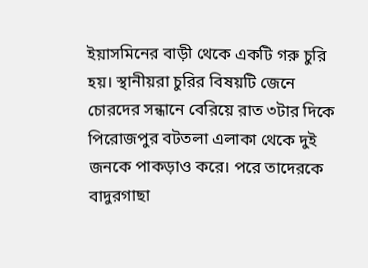ইয়াসমিনের বাড়ী থেকে একটি গরু চুরি হয়। স্থানীয়রা চুরির বিষয়টি জেনে চোরদের সন্ধানে বেরিয়ে রাত ৩টার দিকে পিরোজপুর বটতলা এলাকা থেকে দুই জনকে পাকড়াও করে। পরে তাদেরকে বাদুরগাছা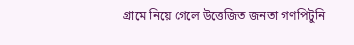গ্রামে নিয়ে গেলে উত্তেজিত জনতা গণপিটুনি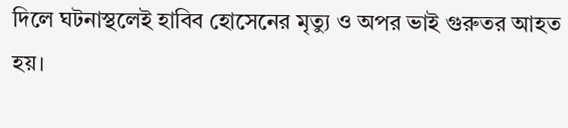দিলে ঘটনাস্থলেই হাবিব হোসেনের মৃত্যু ও অপর ভাই গুরুতর আহত হয়।